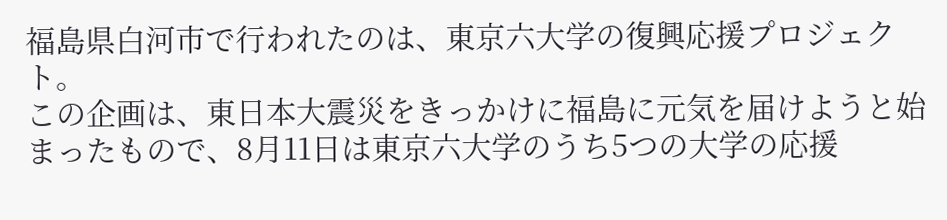福島県白河市で行われたのは、東京六大学の復興応援プロジェクト。
この企画は、東日本大震災をきっかけに福島に元気を届けようと始まったもので、8月11日は東京六大学のうち5つの大学の応援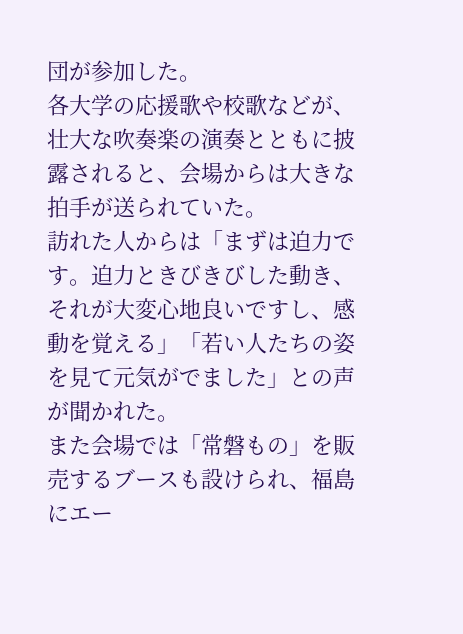団が参加した。
各大学の応援歌や校歌などが、壮大な吹奏楽の演奏とともに披露されると、会場からは大きな拍手が送られていた。
訪れた人からは「まずは迫力です。迫力ときびきびした動き、それが大変心地良いですし、感動を覚える」「若い人たちの姿を見て元気がでました」との声が聞かれた。
また会場では「常磐もの」を販売するブースも設けられ、福島にエー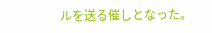ルを送る催しとなった。